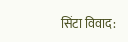सिंटा विवाद: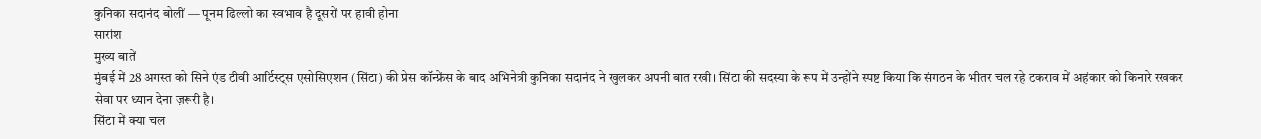कुनिका सदानंद बोलीं — पूनम ढिल्लो का स्वभाव है दूसरों पर हावी होना
सारांश
मुख्य बातें
मुंबई में 28 अगस्त को सिने एंड टीवी आर्टिस्ट्स एसोसिएशन (सिंटा) की प्रेस कॉन्फ्रेंस के बाद अभिनेत्री कुनिका सदानंद ने खुलकर अपनी बात रखी। सिंटा की सदस्या के रूप में उन्होंने स्पष्ट किया कि संगठन के भीतर चल रहे टकराव में अहंकार को किनारे रखकर सेवा पर ध्यान देना ज़रूरी है।
सिंटा में क्या चल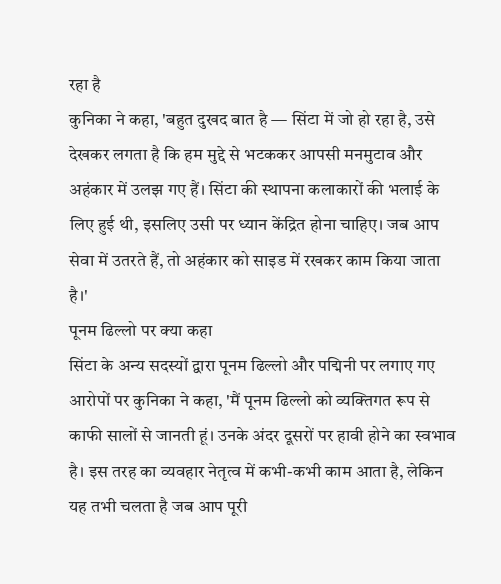रहा है
कुनिका ने कहा, 'बहुत दुखद बात है — सिंटा में जो हो रहा है, उसे देखकर लगता है कि हम मुद्दे से भटककर आपसी मनमुटाव और अहंकार में उलझ गए हैं। सिंटा की स्थापना कलाकारों की भलाई के लिए हुई थी, इसलिए उसी पर ध्यान केंद्रित होना चाहिए। जब आप सेवा में उतरते हैं, तो अहंकार को साइड में रखकर काम किया जाता है।'
पूनम ढिल्लो पर क्या कहा
सिंटा के अन्य सदस्यों द्वारा पूनम ढिल्लो और पद्मिनी पर लगाए गए आरोपों पर कुनिका ने कहा, 'मैं पूनम ढिल्लो को व्यक्तिगत रूप से काफी सालों से जानती हूं। उनके अंदर दूसरों पर हावी होने का स्वभाव है। इस तरह का व्यवहार नेतृत्व में कभी-कभी काम आता है, लेकिन यह तभी चलता है जब आप पूरी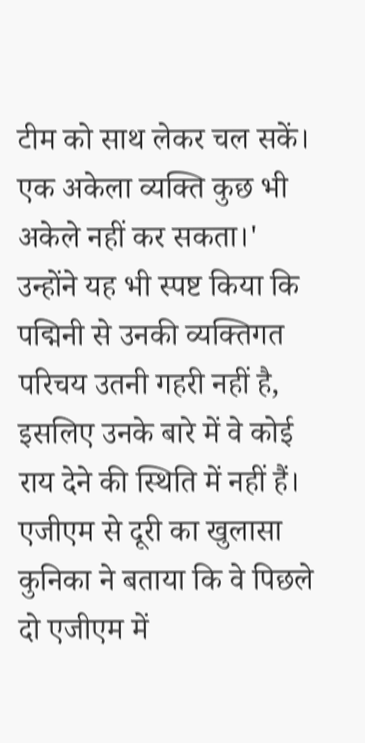टीम को साथ लेकर चल सकें। एक अकेला व्यक्ति कुछ भी अकेले नहीं कर सकता।'
उन्होंने यह भी स्पष्ट किया कि पद्मिनी से उनकी व्यक्तिगत परिचय उतनी गहरी नहीं है, इसलिए उनके बारे में वे कोई राय देने की स्थिति में नहीं हैं।
एजीएम से दूरी का खुलासा
कुनिका ने बताया कि वे पिछले दो एजीएम में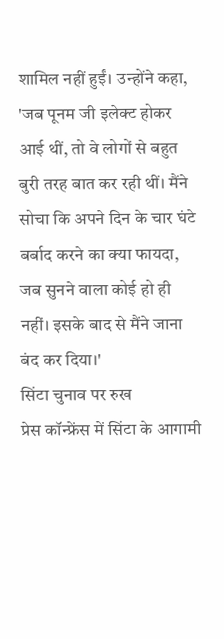शामिल नहीं हुईं। उन्होंने कहा, 'जब पूनम जी इलेक्ट होकर आई थीं, तो वे लोगों से बहुत बुरी तरह बात कर रही थीं। मैंने सोचा कि अपने दिन के चार घंटे बर्बाद करने का क्या फायदा, जब सुनने वाला कोई हो ही नहीं। इसके बाद से मैंने जाना बंद कर दिया।'
सिंटा चुनाव पर रुख
प्रेस कॉन्फ्रेंस में सिंटा के आगामी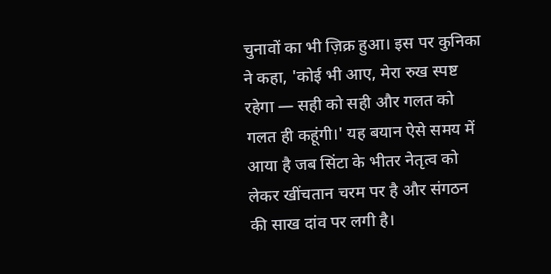चुनावों का भी ज़िक्र हुआ। इस पर कुनिका ने कहा, 'कोई भी आए, मेरा रुख स्पष्ट रहेगा — सही को सही और गलत को गलत ही कहूंगी।' यह बयान ऐसे समय में आया है जब सिंटा के भीतर नेतृत्व को लेकर खींचतान चरम पर है और संगठन की साख दांव पर लगी है।